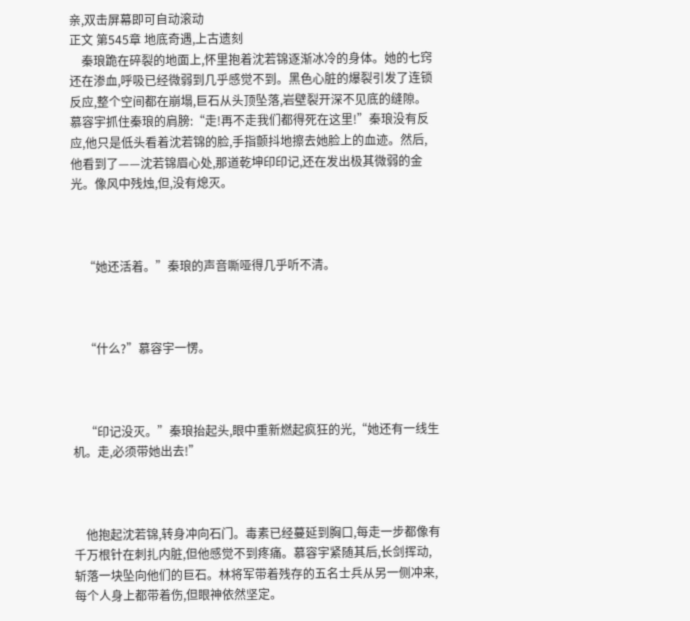亲,双击屏幕即可自动滚动
正文 第545章 地底奇遇,上古遗刻
    秦琅跪在碎裂的地面上,怀里抱着沈若锦逐渐冰冷的身体。她的七窍还在渗血,呼吸已经微弱到几乎感觉不到。黑色心脏的爆裂引发了连锁反应,整个空间都在崩塌,巨石从头顶坠落,岩壁裂开深不见底的缝隙。慕容宇抓住秦琅的肩膀:“走!再不走我们都得死在这里!”秦琅没有反应,他只是低头看着沈若锦的脸,手指颤抖地擦去她脸上的血迹。然后,他看到了——沈若锦眉心处,那道乾坤印印记,还在发出极其微弱的金光。像风中残烛,但,没有熄灭。



    “她还活着。”秦琅的声音嘶哑得几乎听不清。



    “什么?”慕容宇一愣。



    “印记没灭。”秦琅抬起头,眼中重新燃起疯狂的光,“她还有一线生机。走,必须带她出去!”



    他抱起沈若锦,转身冲向石门。毒素已经蔓延到胸口,每走一步都像有千万根针在刺扎内脏,但他感觉不到疼痛。慕容宇紧随其后,长剑挥动,斩落一块坠向他们的巨石。林将军带着残存的五名士兵从另一侧冲来,每个人身上都带着伤,但眼神依然坚定。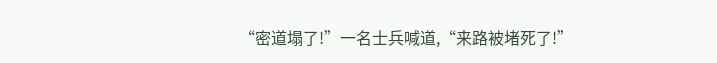“密道塌了!”一名士兵喊道,“来路被堵死了!”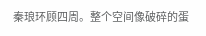秦琅环顾四周。整个空间像破碎的蛋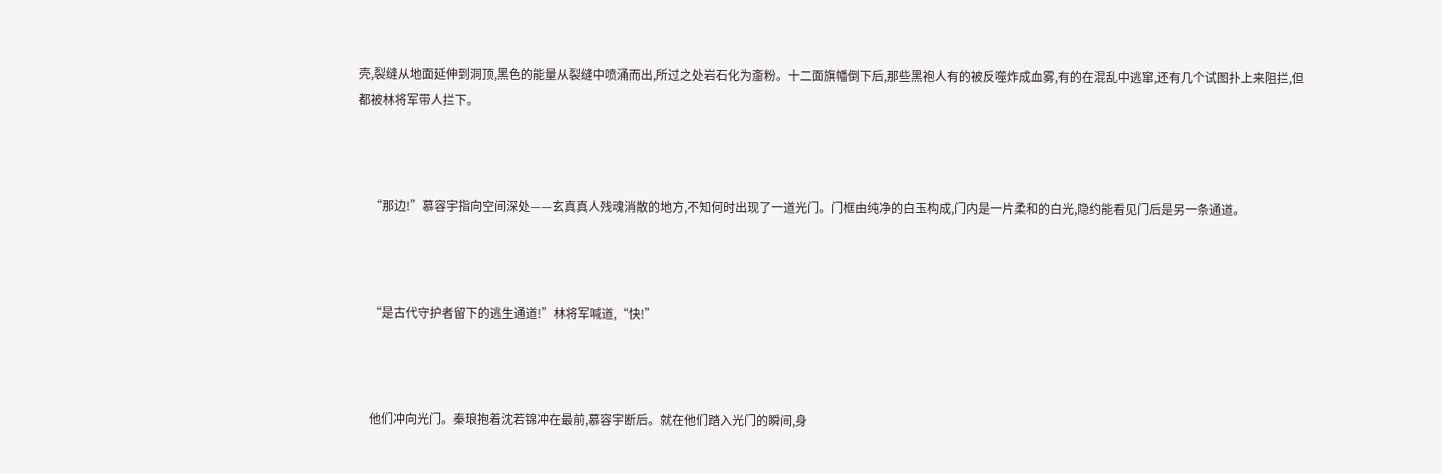壳,裂缝从地面延伸到洞顶,黑色的能量从裂缝中喷涌而出,所过之处岩石化为齑粉。十二面旗幡倒下后,那些黑袍人有的被反噬炸成血雾,有的在混乱中逃窜,还有几个试图扑上来阻拦,但都被林将军带人拦下。



    “那边!”慕容宇指向空间深处——玄真真人残魂消散的地方,不知何时出现了一道光门。门框由纯净的白玉构成,门内是一片柔和的白光,隐约能看见门后是另一条通道。



    “是古代守护者留下的逃生通道!”林将军喊道,“快!”



    他们冲向光门。秦琅抱着沈若锦冲在最前,慕容宇断后。就在他们踏入光门的瞬间,身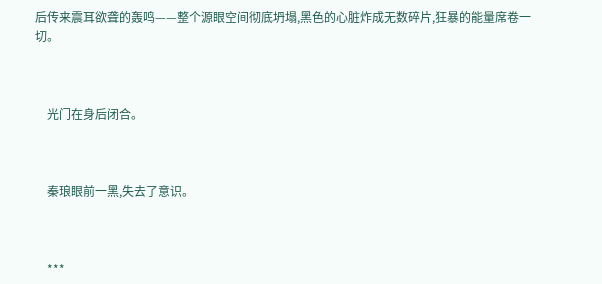后传来震耳欲聋的轰鸣——整个源眼空间彻底坍塌,黑色的心脏炸成无数碎片,狂暴的能量席卷一切。



    光门在身后闭合。



    秦琅眼前一黑,失去了意识。



    ***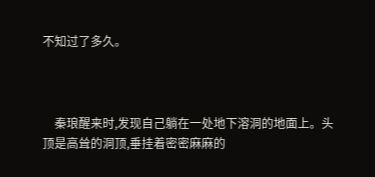不知过了多久。



    秦琅醒来时,发现自己躺在一处地下溶洞的地面上。头顶是高耸的洞顶,垂挂着密密麻麻的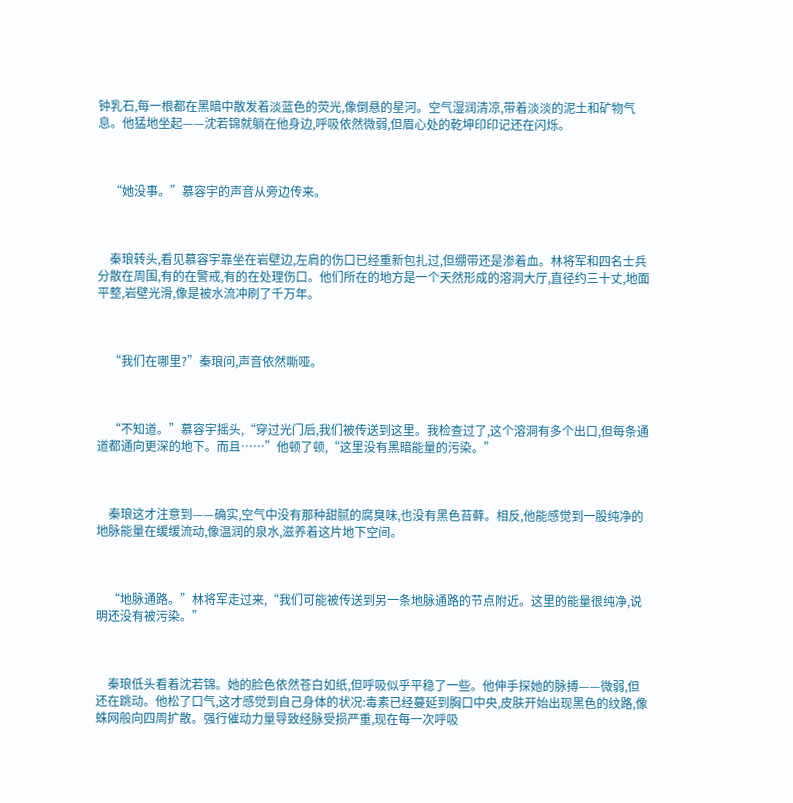钟乳石,每一根都在黑暗中散发着淡蓝色的荧光,像倒悬的星河。空气湿润清凉,带着淡淡的泥土和矿物气息。他猛地坐起——沈若锦就躺在他身边,呼吸依然微弱,但眉心处的乾坤印印记还在闪烁。



    “她没事。”慕容宇的声音从旁边传来。



    秦琅转头,看见慕容宇靠坐在岩壁边,左肩的伤口已经重新包扎过,但绷带还是渗着血。林将军和四名士兵分散在周围,有的在警戒,有的在处理伤口。他们所在的地方是一个天然形成的溶洞大厅,直径约三十丈,地面平整,岩壁光滑,像是被水流冲刷了千万年。



    “我们在哪里?”秦琅问,声音依然嘶哑。



    “不知道。”慕容宇摇头,“穿过光门后,我们被传送到这里。我检查过了,这个溶洞有多个出口,但每条通道都通向更深的地下。而且……”他顿了顿,“这里没有黑暗能量的污染。”



    秦琅这才注意到——确实,空气中没有那种甜腻的腐臭味,也没有黑色苔藓。相反,他能感觉到一股纯净的地脉能量在缓缓流动,像温润的泉水,滋养着这片地下空间。



    “地脉通路。”林将军走过来,“我们可能被传送到另一条地脉通路的节点附近。这里的能量很纯净,说明还没有被污染。”



    秦琅低头看着沈若锦。她的脸色依然苍白如纸,但呼吸似乎平稳了一些。他伸手探她的脉搏——微弱,但还在跳动。他松了口气,这才感觉到自己身体的状况:毒素已经蔓延到胸口中央,皮肤开始出现黑色的纹路,像蛛网般向四周扩散。强行催动力量导致经脉受损严重,现在每一次呼吸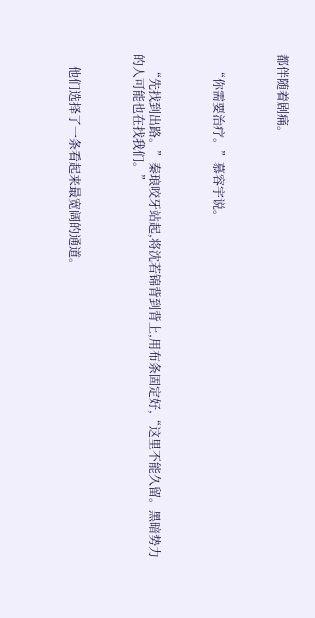都伴随着剧痛。



    “你需要治疗。”慕容宇说。



    “先找到出路。”秦琅咬牙站起,将沈若锦背到背上,用布条固定好,“这里不能久留。黑暗势力的人可能也在找我们。”



    他们选择了一条看起来最宽阔的通道。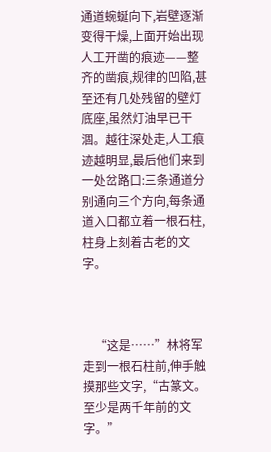通道蜿蜒向下,岩壁逐渐变得干燥,上面开始出现人工开凿的痕迹——整齐的凿痕,规律的凹陷,甚至还有几处残留的壁灯底座,虽然灯油早已干涸。越往深处走,人工痕迹越明显,最后他们来到一处岔路口:三条通道分别通向三个方向,每条通道入口都立着一根石柱,柱身上刻着古老的文字。



    “这是……”林将军走到一根石柱前,伸手触摸那些文字,“古篆文。至少是两千年前的文字。”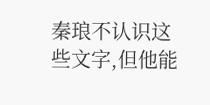秦琅不认识这些文字,但他能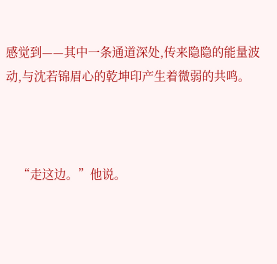感觉到——其中一条通道深处,传来隐隐的能量波动,与沈若锦眉心的乾坤印产生着微弱的共鸣。



    “走这边。”他说。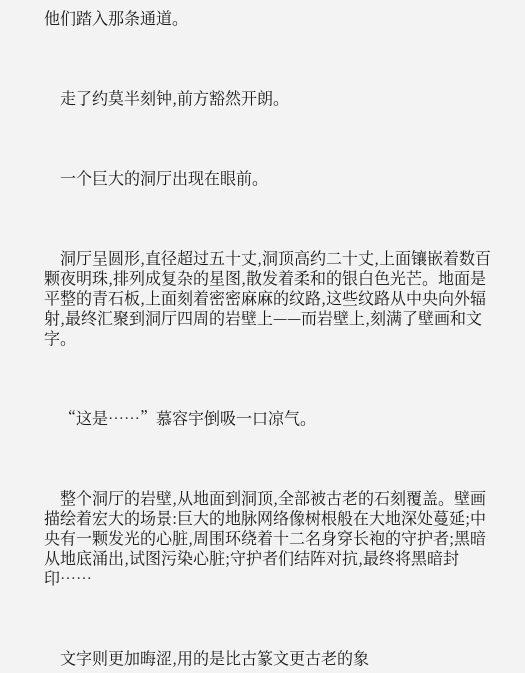他们踏入那条通道。



    走了约莫半刻钟,前方豁然开朗。



    一个巨大的洞厅出现在眼前。



    洞厅呈圆形,直径超过五十丈,洞顶高约二十丈,上面镶嵌着数百颗夜明珠,排列成复杂的星图,散发着柔和的银白色光芒。地面是平整的青石板,上面刻着密密麻麻的纹路,这些纹路从中央向外辐射,最终汇聚到洞厅四周的岩壁上——而岩壁上,刻满了壁画和文字。



    “这是……”慕容宇倒吸一口凉气。



    整个洞厅的岩壁,从地面到洞顶,全部被古老的石刻覆盖。壁画描绘着宏大的场景:巨大的地脉网络像树根般在大地深处蔓延;中央有一颗发光的心脏,周围环绕着十二名身穿长袍的守护者;黑暗从地底涌出,试图污染心脏;守护者们结阵对抗,最终将黑暗封印……



    文字则更加晦涩,用的是比古篆文更古老的象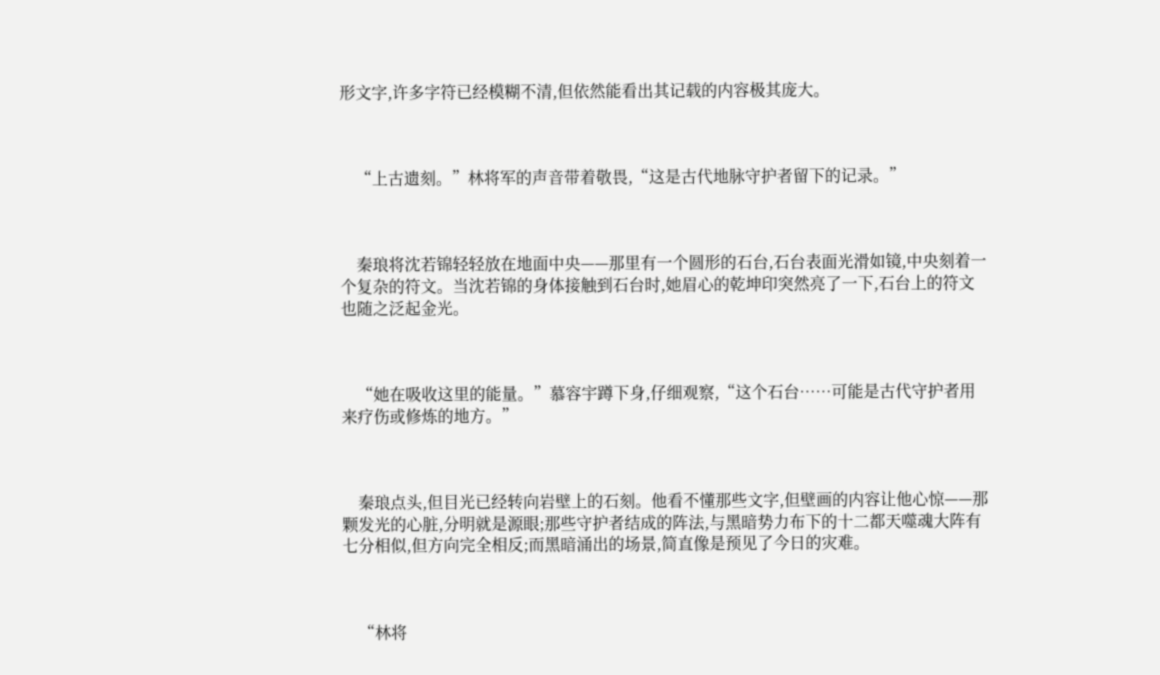形文字,许多字符已经模糊不清,但依然能看出其记载的内容极其庞大。



    “上古遗刻。”林将军的声音带着敬畏,“这是古代地脉守护者留下的记录。”



    秦琅将沈若锦轻轻放在地面中央——那里有一个圆形的石台,石台表面光滑如镜,中央刻着一个复杂的符文。当沈若锦的身体接触到石台时,她眉心的乾坤印突然亮了一下,石台上的符文也随之泛起金光。



    “她在吸收这里的能量。”慕容宇蹲下身,仔细观察,“这个石台……可能是古代守护者用来疗伤或修炼的地方。”



    秦琅点头,但目光已经转向岩壁上的石刻。他看不懂那些文字,但壁画的内容让他心惊——那颗发光的心脏,分明就是源眼;那些守护者结成的阵法,与黑暗势力布下的十二都天噬魂大阵有七分相似,但方向完全相反;而黑暗涌出的场景,简直像是预见了今日的灾难。



    “林将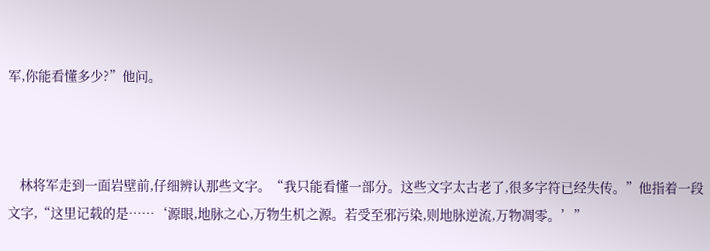军,你能看懂多少?”他问。



    林将军走到一面岩壁前,仔细辨认那些文字。“我只能看懂一部分。这些文字太古老了,很多字符已经失传。”他指着一段文字,“这里记载的是……‘源眼,地脉之心,万物生机之源。若受至邪污染,则地脉逆流,万物凋零。’”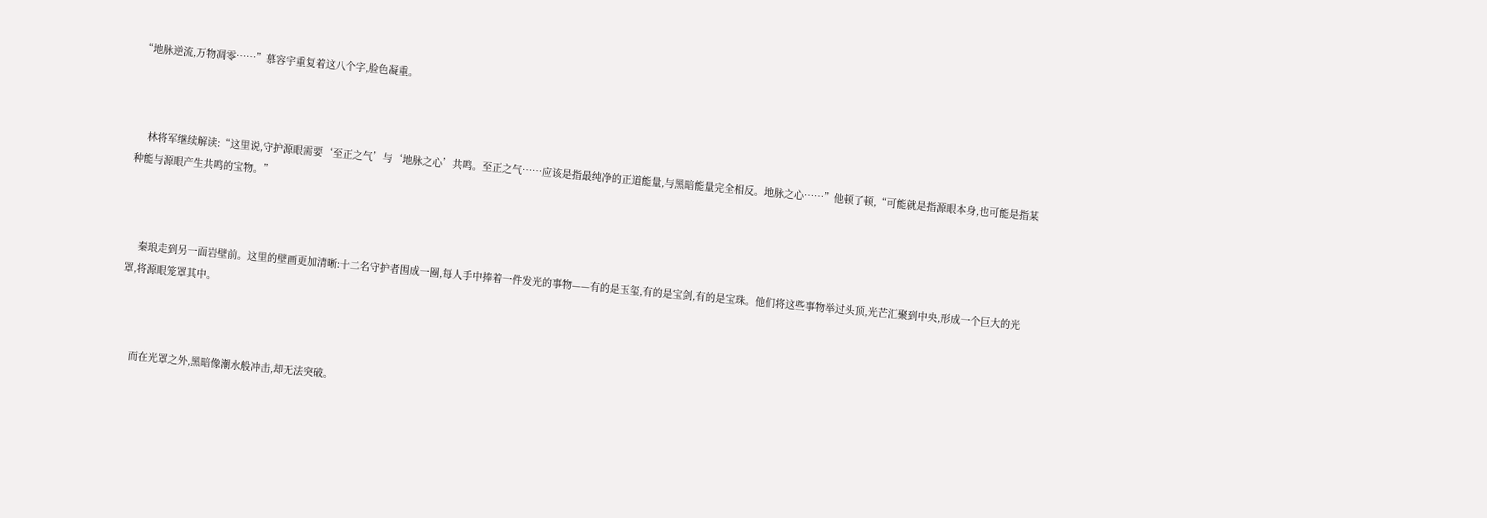“地脉逆流,万物凋零……”慕容宇重复着这八个字,脸色凝重。



    林将军继续解读:“这里说,守护源眼需要‘至正之气’与‘地脉之心’共鸣。至正之气……应该是指最纯净的正道能量,与黑暗能量完全相反。地脉之心……”他顿了顿,“可能就是指源眼本身,也可能是指某种能与源眼产生共鸣的宝物。”



    秦琅走到另一面岩壁前。这里的壁画更加清晰:十二名守护者围成一圈,每人手中捧着一件发光的事物——有的是玉玺,有的是宝剑,有的是宝珠。他们将这些事物举过头顶,光芒汇聚到中央,形成一个巨大的光罩,将源眼笼罩其中。



    而在光罩之外,黑暗像潮水般冲击,却无法突破。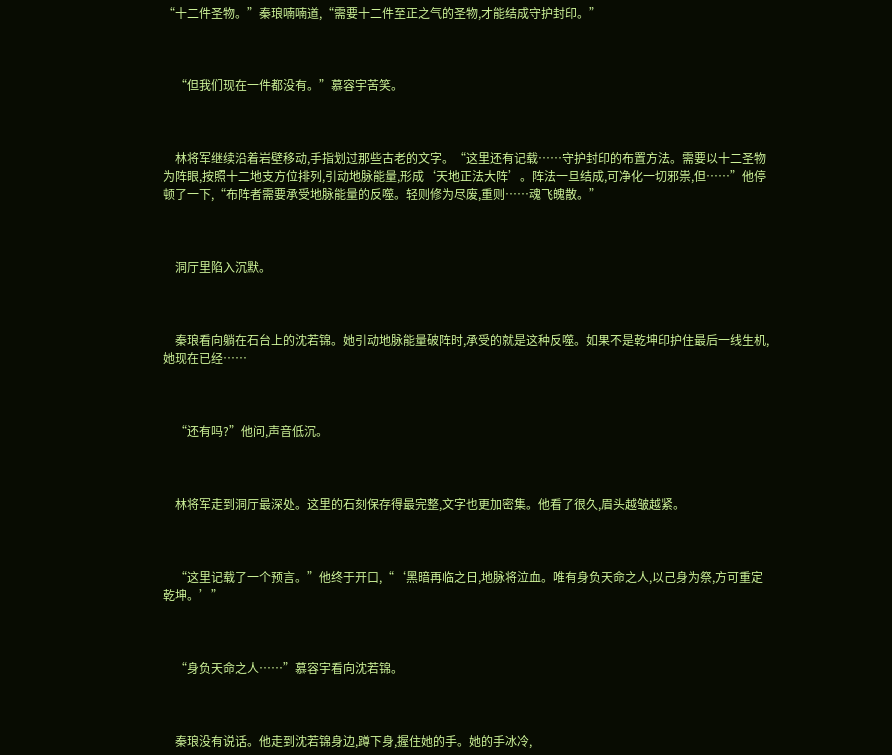“十二件圣物。”秦琅喃喃道,“需要十二件至正之气的圣物,才能结成守护封印。”



    “但我们现在一件都没有。”慕容宇苦笑。



    林将军继续沿着岩壁移动,手指划过那些古老的文字。“这里还有记载……守护封印的布置方法。需要以十二圣物为阵眼,按照十二地支方位排列,引动地脉能量,形成‘天地正法大阵’。阵法一旦结成,可净化一切邪祟,但……”他停顿了一下,“布阵者需要承受地脉能量的反噬。轻则修为尽废,重则……魂飞魄散。”



    洞厅里陷入沉默。



    秦琅看向躺在石台上的沈若锦。她引动地脉能量破阵时,承受的就是这种反噬。如果不是乾坤印护住最后一线生机,她现在已经……



    “还有吗?”他问,声音低沉。



    林将军走到洞厅最深处。这里的石刻保存得最完整,文字也更加密集。他看了很久,眉头越皱越紧。



    “这里记载了一个预言。”他终于开口,“‘黑暗再临之日,地脉将泣血。唯有身负天命之人,以己身为祭,方可重定乾坤。’”



    “身负天命之人……”慕容宇看向沈若锦。



    秦琅没有说话。他走到沈若锦身边,蹲下身,握住她的手。她的手冰冷,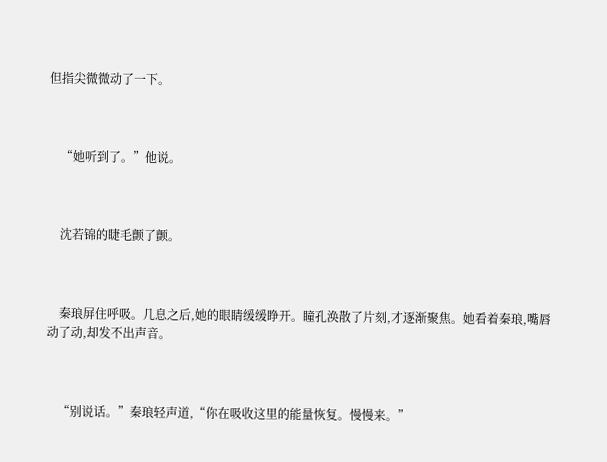但指尖微微动了一下。



    “她听到了。”他说。



    沈若锦的睫毛颤了颤。



    秦琅屏住呼吸。几息之后,她的眼睛缓缓睁开。瞳孔涣散了片刻,才逐渐聚焦。她看着秦琅,嘴唇动了动,却发不出声音。



    “别说话。”秦琅轻声道,“你在吸收这里的能量恢复。慢慢来。”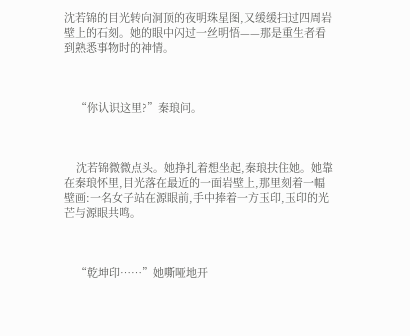沈若锦的目光转向洞顶的夜明珠星图,又缓缓扫过四周岩壁上的石刻。她的眼中闪过一丝明悟——那是重生者看到熟悉事物时的神情。



    “你认识这里?”秦琅问。



    沈若锦微微点头。她挣扎着想坐起,秦琅扶住她。她靠在秦琅怀里,目光落在最近的一面岩壁上,那里刻着一幅壁画:一名女子站在源眼前,手中捧着一方玉印,玉印的光芒与源眼共鸣。



    “乾坤印……”她嘶哑地开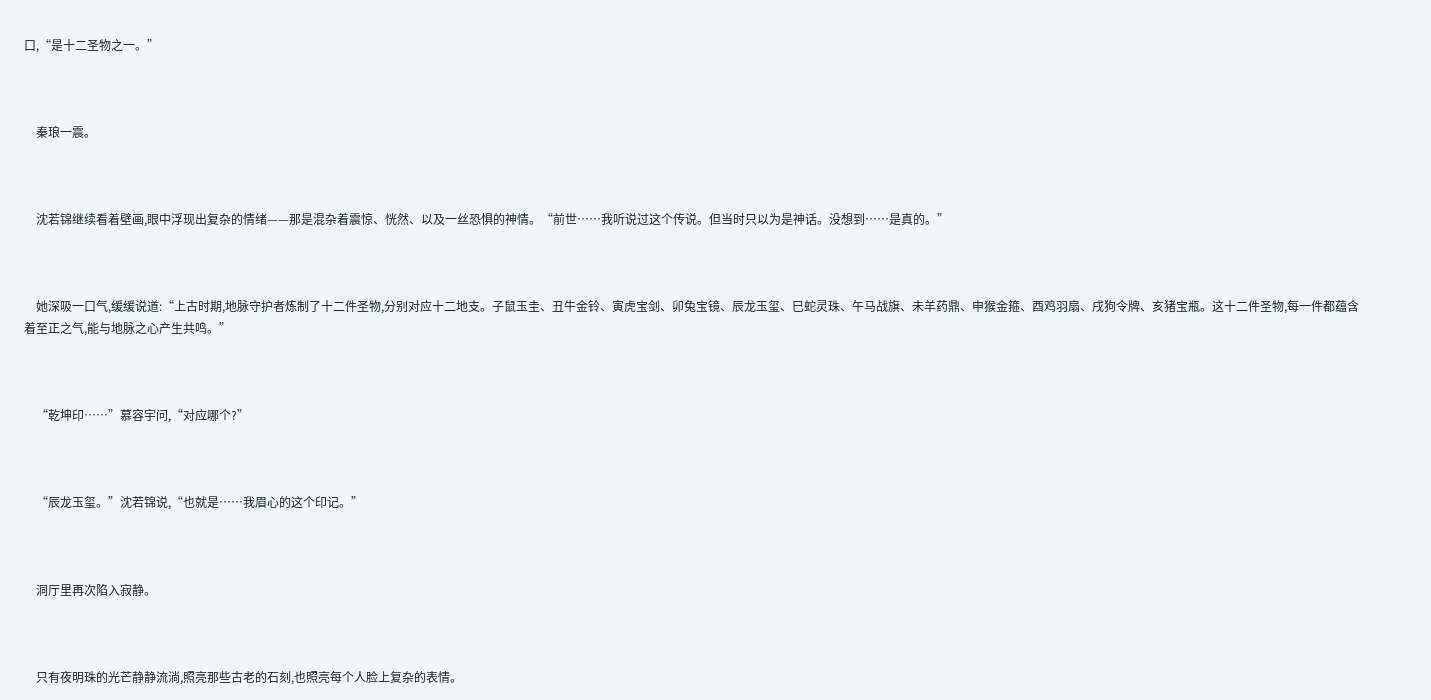口,“是十二圣物之一。”



    秦琅一震。



    沈若锦继续看着壁画,眼中浮现出复杂的情绪——那是混杂着震惊、恍然、以及一丝恐惧的神情。“前世……我听说过这个传说。但当时只以为是神话。没想到……是真的。”



    她深吸一口气,缓缓说道:“上古时期,地脉守护者炼制了十二件圣物,分别对应十二地支。子鼠玉圭、丑牛金铃、寅虎宝剑、卯兔宝镜、辰龙玉玺、巳蛇灵珠、午马战旗、未羊药鼎、申猴金箍、酉鸡羽扇、戌狗令牌、亥猪宝瓶。这十二件圣物,每一件都蕴含着至正之气,能与地脉之心产生共鸣。”



    “乾坤印……”慕容宇问,“对应哪个?”



    “辰龙玉玺。”沈若锦说,“也就是……我眉心的这个印记。”



    洞厅里再次陷入寂静。



    只有夜明珠的光芒静静流淌,照亮那些古老的石刻,也照亮每个人脸上复杂的表情。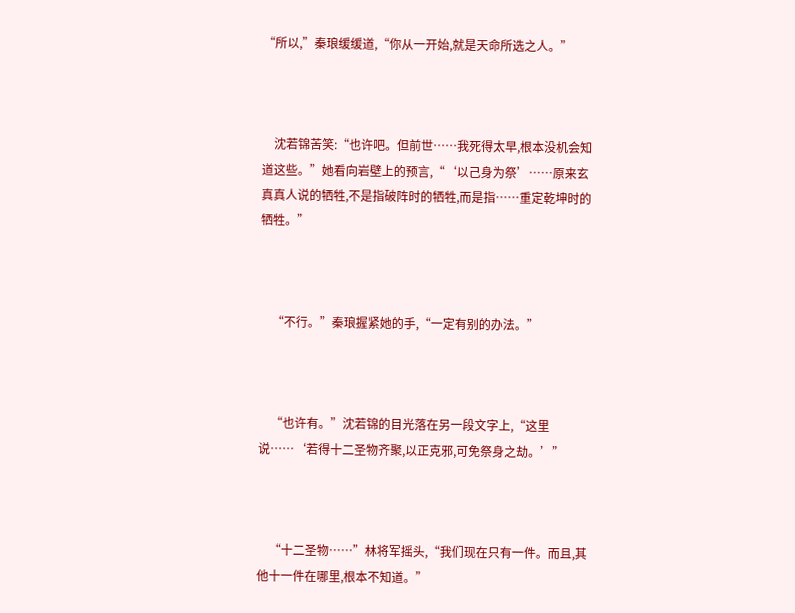“所以,”秦琅缓缓道,“你从一开始,就是天命所选之人。”



    沈若锦苦笑:“也许吧。但前世……我死得太早,根本没机会知道这些。”她看向岩壁上的预言,“‘以己身为祭’……原来玄真真人说的牺牲,不是指破阵时的牺牲,而是指……重定乾坤时的牺牲。”



    “不行。”秦琅握紧她的手,“一定有别的办法。”



    “也许有。”沈若锦的目光落在另一段文字上,“这里说……‘若得十二圣物齐聚,以正克邪,可免祭身之劫。’”



    “十二圣物……”林将军摇头,“我们现在只有一件。而且,其他十一件在哪里,根本不知道。”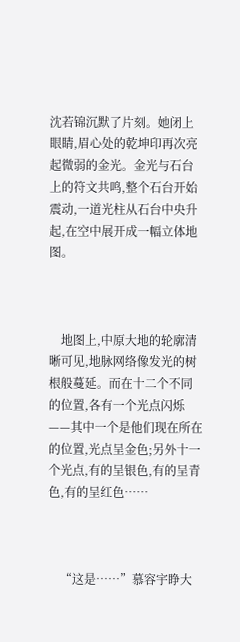沈若锦沉默了片刻。她闭上眼睛,眉心处的乾坤印再次亮起微弱的金光。金光与石台上的符文共鸣,整个石台开始震动,一道光柱从石台中央升起,在空中展开成一幅立体地图。



    地图上,中原大地的轮廓清晰可见,地脉网络像发光的树根般蔓延。而在十二个不同的位置,各有一个光点闪烁——其中一个是他们现在所在的位置,光点呈金色;另外十一个光点,有的呈银色,有的呈青色,有的呈红色……



    “这是……”慕容宇睁大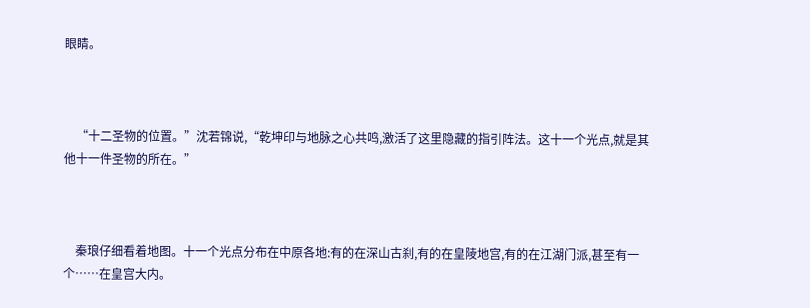眼睛。



    “十二圣物的位置。”沈若锦说,“乾坤印与地脉之心共鸣,激活了这里隐藏的指引阵法。这十一个光点,就是其他十一件圣物的所在。”



    秦琅仔细看着地图。十一个光点分布在中原各地:有的在深山古刹,有的在皇陵地宫,有的在江湖门派,甚至有一个……在皇宫大内。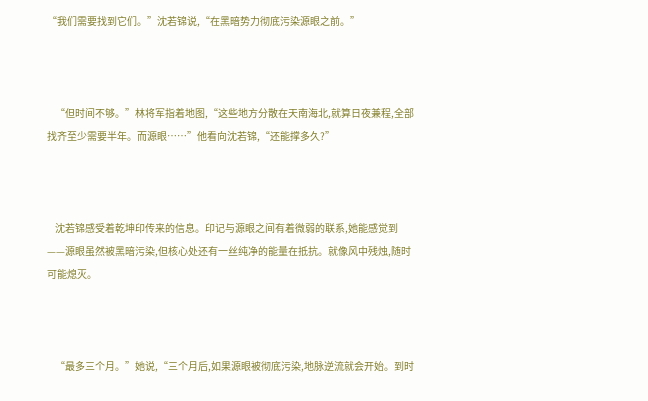“我们需要找到它们。”沈若锦说,“在黑暗势力彻底污染源眼之前。”



    “但时间不够。”林将军指着地图,“这些地方分散在天南海北,就算日夜兼程,全部找齐至少需要半年。而源眼……”他看向沈若锦,“还能撑多久?”



    沈若锦感受着乾坤印传来的信息。印记与源眼之间有着微弱的联系,她能感觉到——源眼虽然被黑暗污染,但核心处还有一丝纯净的能量在抵抗。就像风中残烛,随时可能熄灭。



    “最多三个月。”她说,“三个月后,如果源眼被彻底污染,地脉逆流就会开始。到时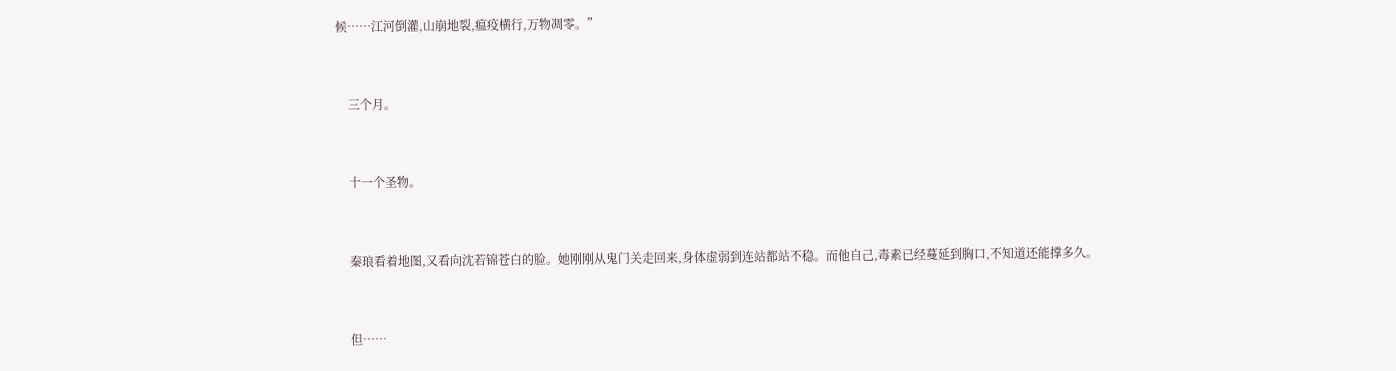候……江河倒灌,山崩地裂,瘟疫横行,万物凋零。”



    三个月。



    十一个圣物。



    秦琅看着地图,又看向沈若锦苍白的脸。她刚刚从鬼门关走回来,身体虚弱到连站都站不稳。而他自己,毒素已经蔓延到胸口,不知道还能撑多久。



    但……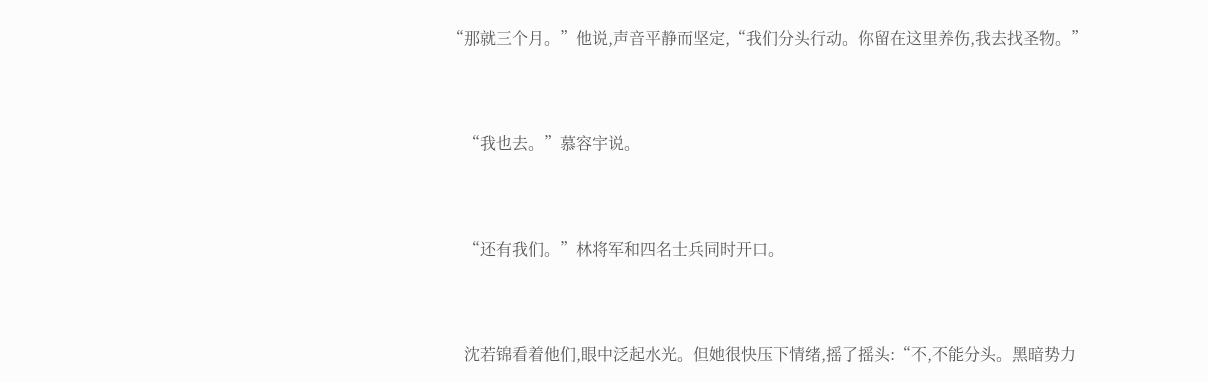“那就三个月。”他说,声音平静而坚定,“我们分头行动。你留在这里养伤,我去找圣物。”



    “我也去。”慕容宇说。



    “还有我们。”林将军和四名士兵同时开口。



    沈若锦看着他们,眼中泛起水光。但她很快压下情绪,摇了摇头:“不,不能分头。黑暗势力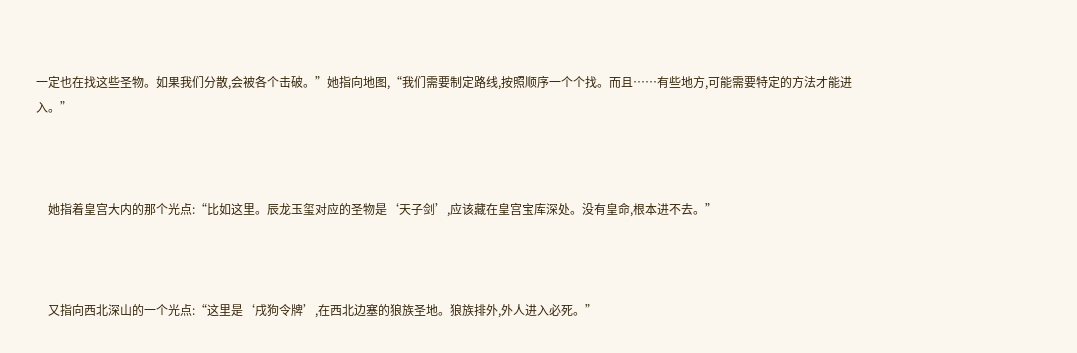一定也在找这些圣物。如果我们分散,会被各个击破。”她指向地图,“我们需要制定路线,按照顺序一个个找。而且……有些地方,可能需要特定的方法才能进入。”



    她指着皇宫大内的那个光点:“比如这里。辰龙玉玺对应的圣物是‘天子剑’,应该藏在皇宫宝库深处。没有皇命,根本进不去。”



    又指向西北深山的一个光点:“这里是‘戌狗令牌’,在西北边塞的狼族圣地。狼族排外,外人进入必死。”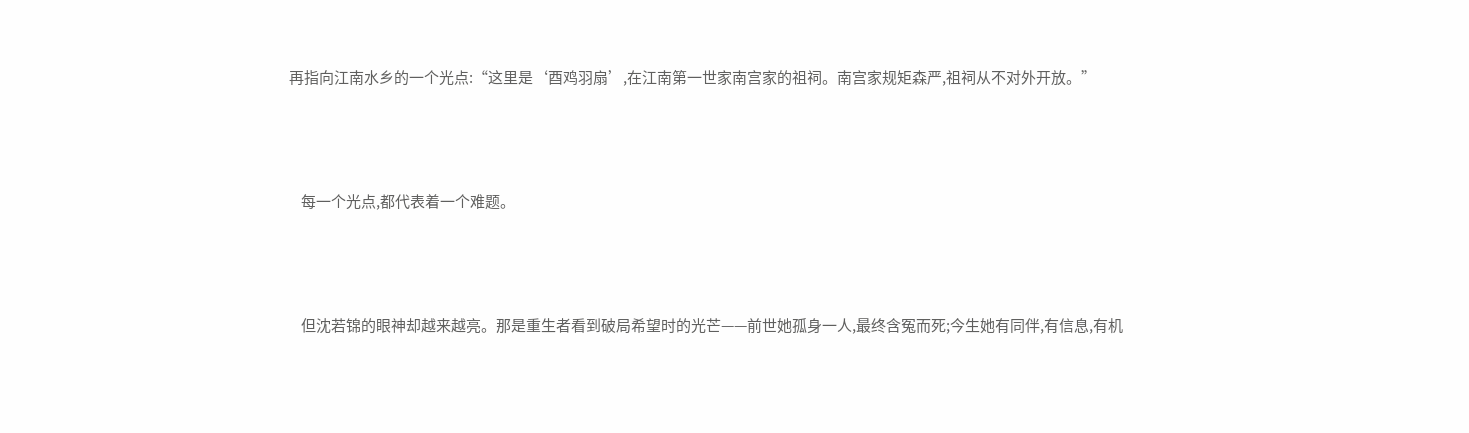再指向江南水乡的一个光点:“这里是‘酉鸡羽扇’,在江南第一世家南宫家的祖祠。南宫家规矩森严,祖祠从不对外开放。”



    每一个光点,都代表着一个难题。



    但沈若锦的眼神却越来越亮。那是重生者看到破局希望时的光芒——前世她孤身一人,最终含冤而死;今生她有同伴,有信息,有机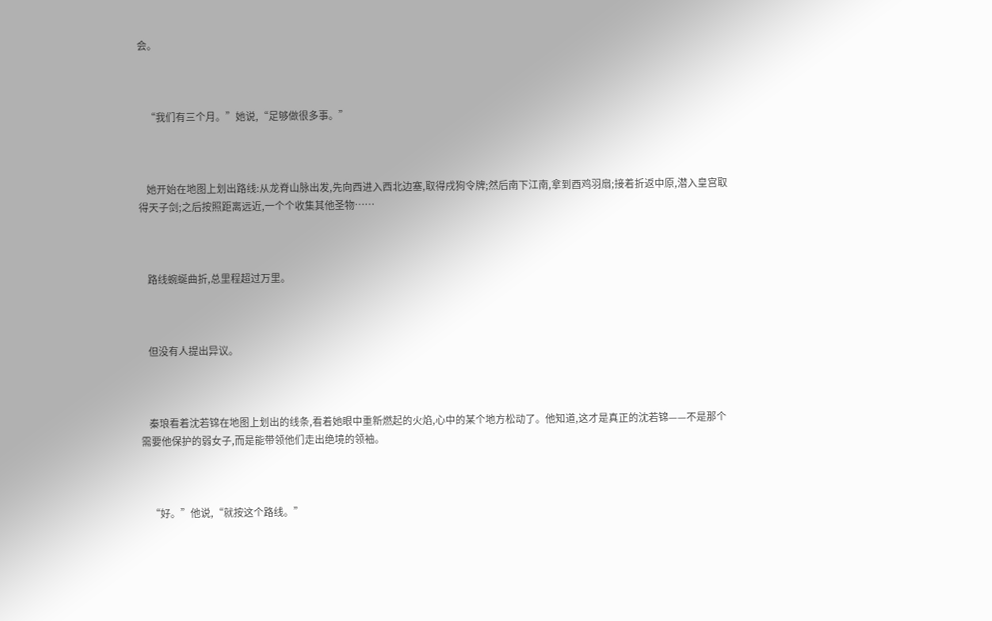会。



    “我们有三个月。”她说,“足够做很多事。”



    她开始在地图上划出路线:从龙脊山脉出发,先向西进入西北边塞,取得戌狗令牌;然后南下江南,拿到酉鸡羽扇;接着折返中原,潜入皇宫取得天子剑;之后按照距离远近,一个个收集其他圣物……



    路线蜿蜒曲折,总里程超过万里。



    但没有人提出异议。



    秦琅看着沈若锦在地图上划出的线条,看着她眼中重新燃起的火焰,心中的某个地方松动了。他知道,这才是真正的沈若锦——不是那个需要他保护的弱女子,而是能带领他们走出绝境的领袖。



    “好。”他说,“就按这个路线。”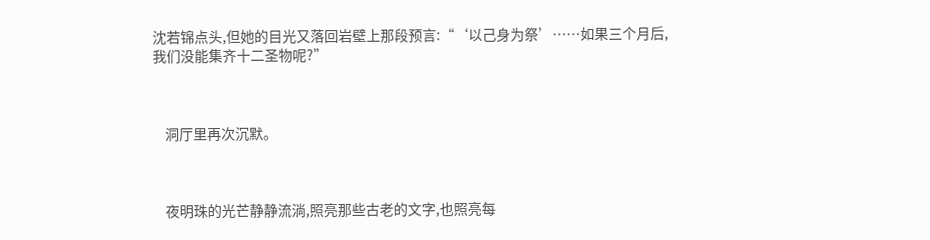沈若锦点头,但她的目光又落回岩壁上那段预言:“‘以己身为祭’……如果三个月后,我们没能集齐十二圣物呢?”



    洞厅里再次沉默。



    夜明珠的光芒静静流淌,照亮那些古老的文字,也照亮每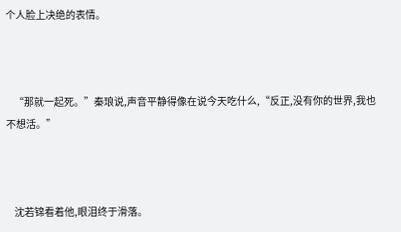个人脸上决绝的表情。



    “那就一起死。”秦琅说,声音平静得像在说今天吃什么,“反正,没有你的世界,我也不想活。”



    沈若锦看着他,眼泪终于滑落。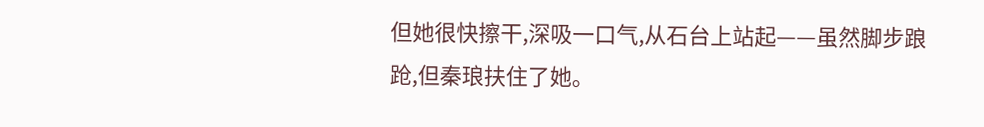但她很快擦干,深吸一口气,从石台上站起——虽然脚步踉跄,但秦琅扶住了她。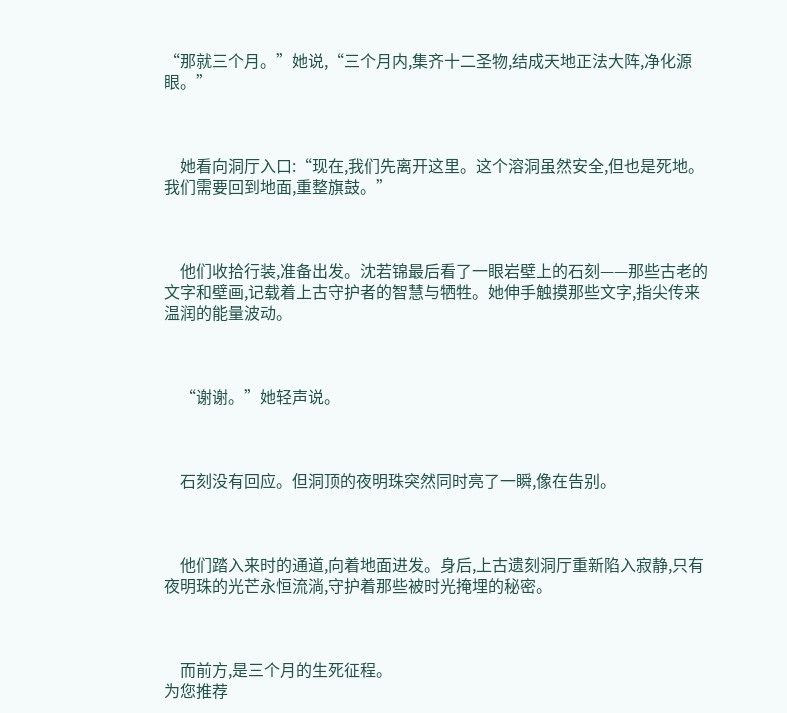“那就三个月。”她说,“三个月内,集齐十二圣物,结成天地正法大阵,净化源眼。”



    她看向洞厅入口:“现在,我们先离开这里。这个溶洞虽然安全,但也是死地。我们需要回到地面,重整旗鼓。”



    他们收拾行装,准备出发。沈若锦最后看了一眼岩壁上的石刻——那些古老的文字和壁画,记载着上古守护者的智慧与牺牲。她伸手触摸那些文字,指尖传来温润的能量波动。



    “谢谢。”她轻声说。



    石刻没有回应。但洞顶的夜明珠突然同时亮了一瞬,像在告别。



    他们踏入来时的通道,向着地面进发。身后,上古遗刻洞厅重新陷入寂静,只有夜明珠的光芒永恒流淌,守护着那些被时光掩埋的秘密。



    而前方,是三个月的生死征程。
为您推荐